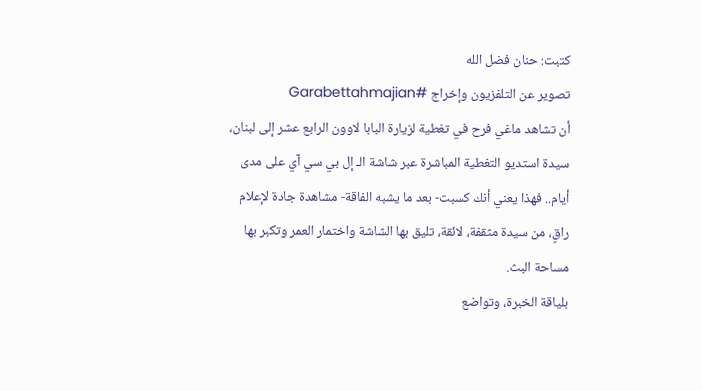كتبت: حنان فضل الله
تصوير عن التلفزيون وإخراج #Garabettahmajian
أن تشاهد ماغي فرح في تغطية لزيارة البابا لاوون الرابع عشر إلى لبنان، سيدة استديو التغطية المباشرة عبر شاشة الـ إل بي سي آي على مدى أيام.. فهذا يعني أنك كسبت- بعد ما يشبه الفاقة- مشاهدة جادة لإعلام راقٍ، من سيدة مثقفة، لائقة، تليق بها الشاشة واختمار العمر وتكبر بها مساحة البث.
بلياقة الخبرة، وتواضع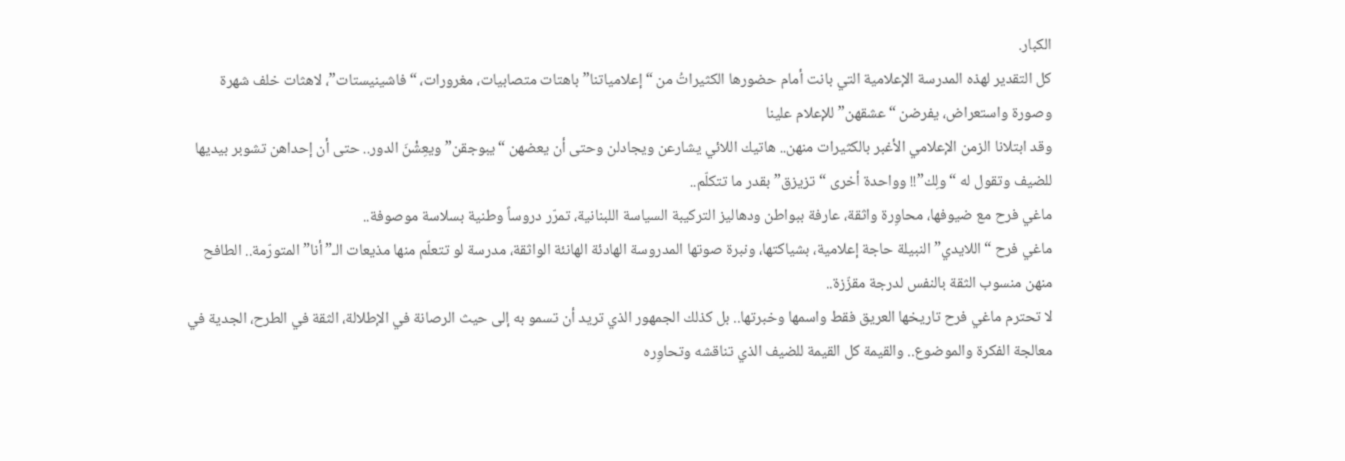الكبار.
كل التقدير لهذه المدرسة الإعلامية التي بانت أمام حضورها الكثيراتُ من “إعلامياتنا” باهتات متصابيات، مغرورات، “فاشينيستات”، لاهثات خلف شهرة وصورة واستعراض، يفرضن “عشقهن” للإعلام علينا
وقد ابتلانا الزمن الإعلامي الأغبر بالكثيرات منهن.. هاتيك اللائي يشارعن ويجادلن وحتى أن يعضهن “يبوجقن” ويعِشْنَ الدور.. حتى أن إحداهن تشوبر بيديها للضيف وتقول له “ولِك”!! وواحدة أخرى “تزيزق” بقدر ما تتكلّم..
ماغي فرح مع ضيوفها، محاوِرة واثقة، عارفة ببواطن ودهاليز التركيبة السياسة اللبنانية، تمرّر دروساً وطنية بسلاسة موصوفة..
ماغي فرح “اللايدي” النبيلة حاجة إعلامية، بشياكتها، ونبرة صوتها المدروسة الهادئة الهانئة الواثقة، مدرسة لو تتعلّم منها مذيعات الـ”أنا” المتورّمة.. الطافح منهن منسوب الثقة بالنفس لدرجة مقزّزة..
لا تحترم ماغي فرح تاريخها العريق فقط واسمها وخبرتها.. بل كذلك الجمهور الذي تريد أن تسمو به إلى حيث الرصانة في الإطلالة، الثقة في الطرح، الجدية في معالجة الفكرة والموضوع.. والقيمة كل القيمة للضيف الذي تناقشه وتحاوِره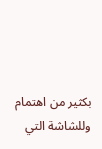بكثير من اهتمام وللشاشة التي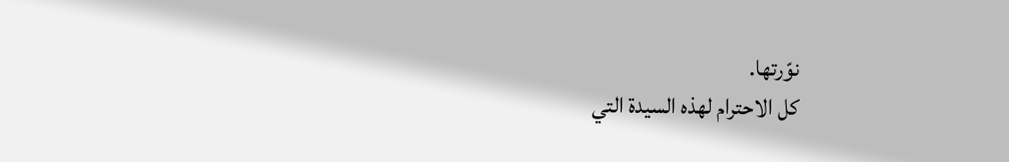نوّرتها.
كل الاحترام لهذه السيدة التي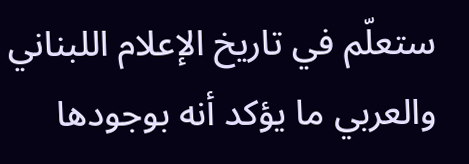ستعلّم في تاريخ الإعلام اللبناني والعربي ما يؤكد أنه بوجودها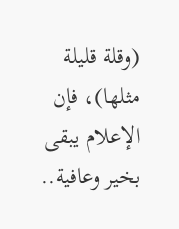(وقلة قليلة مثلها)، فإن الإعلام يبقى بخير وعافية..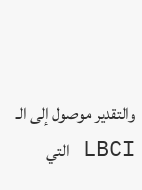والتقدير موصول إلى الـ LBCI التي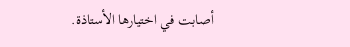أصابت في اختيارها الأستاذة.